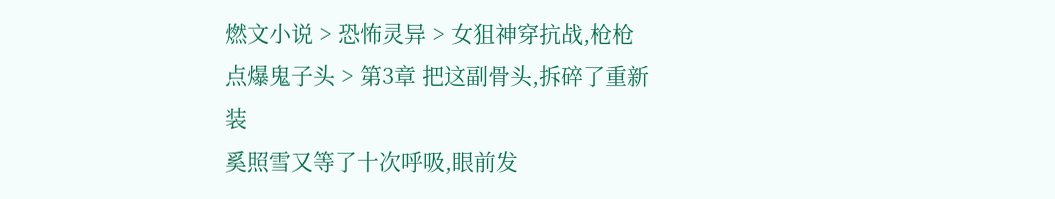燃文小说 > 恐怖灵异 > 女狙神穿抗战,枪枪点爆鬼子头 > 第3章 把这副骨头,拆碎了重新装
奚照雪又等了十次呼吸,眼前发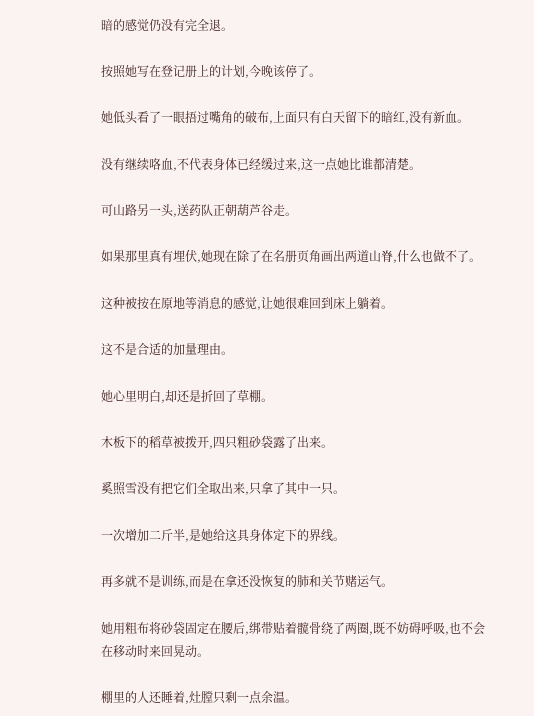暗的感觉仍没有完全退。

按照她写在登记册上的计划,今晚该停了。

她低头看了一眼捂过嘴角的破布,上面只有白天留下的暗红,没有新血。

没有继续咯血,不代表身体已经缓过来,这一点她比谁都清楚。

可山路另一头,送药队正朝葫芦谷走。

如果那里真有埋伏,她现在除了在名册页角画出两道山脊,什么也做不了。

这种被按在原地等消息的感觉,让她很难回到床上躺着。

这不是合适的加量理由。

她心里明白,却还是折回了草棚。

木板下的稻草被拨开,四只粗砂袋露了出来。

奚照雪没有把它们全取出来,只拿了其中一只。

一次增加二斤半,是她给这具身体定下的界线。

再多就不是训练,而是在拿还没恢复的肺和关节赌运气。

她用粗布将砂袋固定在腰后,绑带贴着髋骨绕了两圈,既不妨碍呼吸,也不会在移动时来回晃动。

棚里的人还睡着,灶膛只剩一点余温。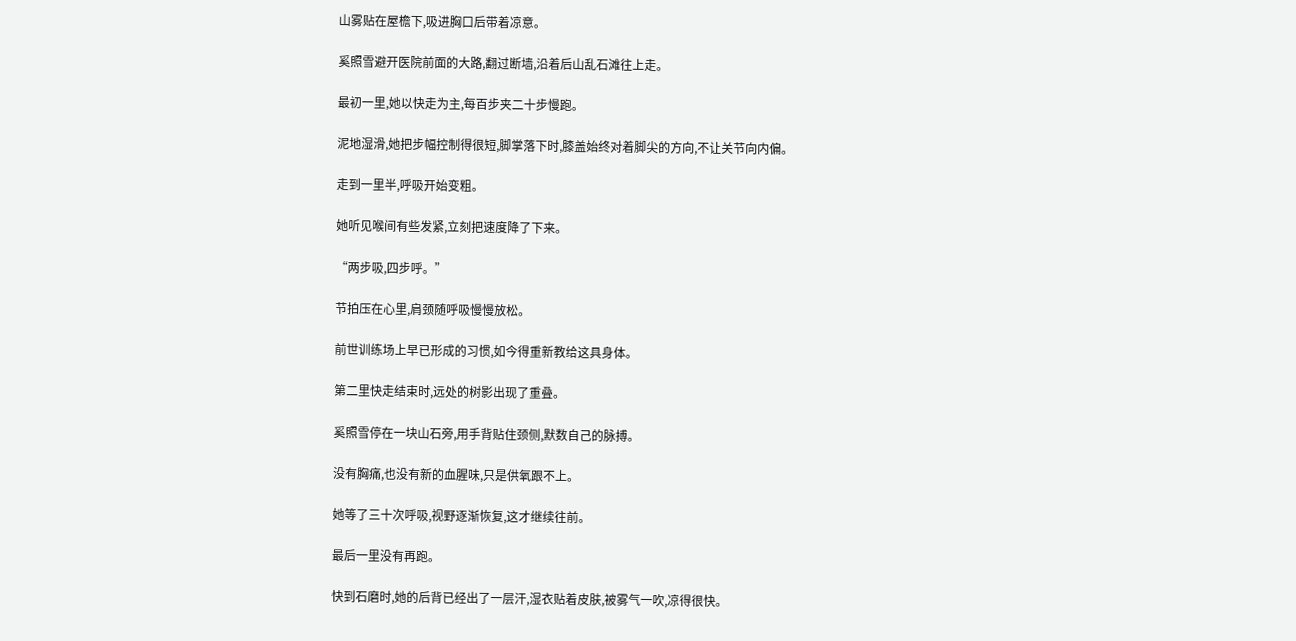山雾贴在屋檐下,吸进胸口后带着凉意。

奚照雪避开医院前面的大路,翻过断墙,沿着后山乱石滩往上走。

最初一里,她以快走为主,每百步夹二十步慢跑。

泥地湿滑,她把步幅控制得很短,脚掌落下时,膝盖始终对着脚尖的方向,不让关节向内偏。

走到一里半,呼吸开始变粗。

她听见喉间有些发紧,立刻把速度降了下来。

“两步吸,四步呼。”

节拍压在心里,肩颈随呼吸慢慢放松。

前世训练场上早已形成的习惯,如今得重新教给这具身体。

第二里快走结束时,远处的树影出现了重叠。

奚照雪停在一块山石旁,用手背贴住颈侧,默数自己的脉搏。

没有胸痛,也没有新的血腥味,只是供氧跟不上。

她等了三十次呼吸,视野逐渐恢复,这才继续往前。

最后一里没有再跑。

快到石磨时,她的后背已经出了一层汗,湿衣贴着皮肤,被雾气一吹,凉得很快。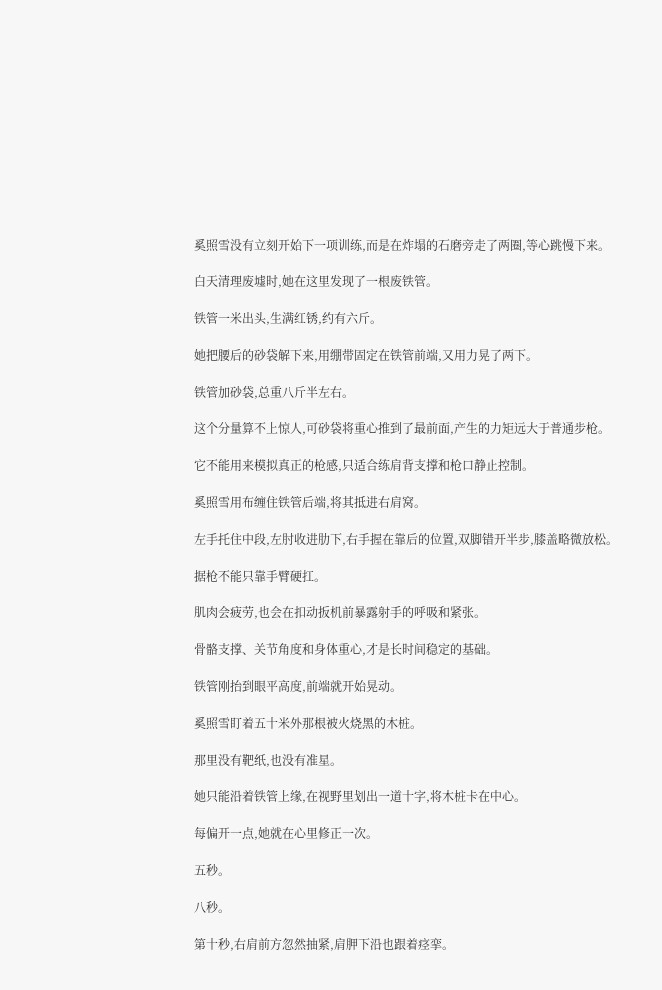奚照雪没有立刻开始下一项训练,而是在炸塌的石磨旁走了两圈,等心跳慢下来。

白天清理废墟时,她在这里发现了一根废铁管。

铁管一米出头,生满红锈,约有六斤。

她把腰后的砂袋解下来,用绷带固定在铁管前端,又用力晃了两下。

铁管加砂袋,总重八斤半左右。

这个分量算不上惊人,可砂袋将重心推到了最前面,产生的力矩远大于普通步枪。

它不能用来模拟真正的枪感,只适合练肩背支撑和枪口静止控制。

奚照雪用布缠住铁管后端,将其抵进右肩窝。

左手托住中段,左肘收进肋下,右手握在靠后的位置,双脚错开半步,膝盖略微放松。

据枪不能只靠手臂硬扛。

肌肉会疲劳,也会在扣动扳机前暴露射手的呼吸和紧张。

骨骼支撑、关节角度和身体重心,才是长时间稳定的基础。

铁管刚抬到眼平高度,前端就开始晃动。

奚照雪盯着五十米外那根被火烧黑的木桩。

那里没有靶纸,也没有准星。

她只能沿着铁管上缘,在视野里划出一道十字,将木桩卡在中心。

每偏开一点,她就在心里修正一次。

五秒。

八秒。

第十秒,右肩前方忽然抽紧,肩胛下沿也跟着痉挛。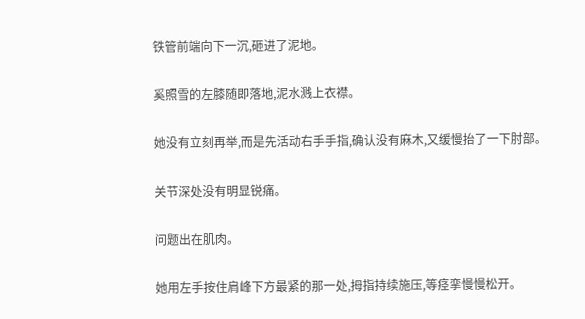铁管前端向下一沉,砸进了泥地。

奚照雪的左膝随即落地,泥水溅上衣襟。

她没有立刻再举,而是先活动右手手指,确认没有麻木,又缓慢抬了一下肘部。

关节深处没有明显锐痛。

问题出在肌肉。

她用左手按住肩峰下方最紧的那一处,拇指持续施压,等痉挛慢慢松开。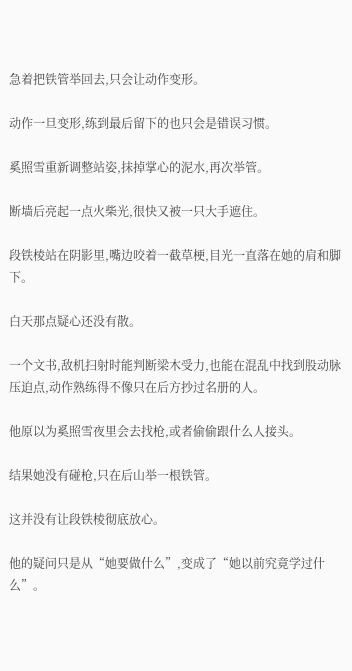急着把铁管举回去,只会让动作变形。

动作一旦变形,练到最后留下的也只会是错误习惯。

奚照雪重新调整站姿,抹掉掌心的泥水,再次举管。

断墙后亮起一点火柴光,很快又被一只大手遮住。

段铁棱站在阴影里,嘴边咬着一截草梗,目光一直落在她的肩和脚下。

白天那点疑心还没有散。

一个文书,敌机扫射时能判断梁木受力,也能在混乱中找到股动脉压迫点,动作熟练得不像只在后方抄过名册的人。

他原以为奚照雪夜里会去找枪,或者偷偷跟什么人接头。

结果她没有碰枪,只在后山举一根铁管。

这并没有让段铁棱彻底放心。

他的疑问只是从“她要做什么”,变成了“她以前究竟学过什么”。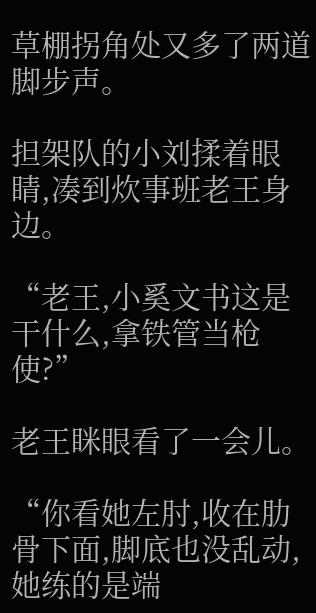草棚拐角处又多了两道脚步声。

担架队的小刘揉着眼睛,凑到炊事班老王身边。

“老王,小奚文书这是干什么,拿铁管当枪使?”

老王眯眼看了一会儿。

“你看她左肘,收在肋骨下面,脚底也没乱动,她练的是端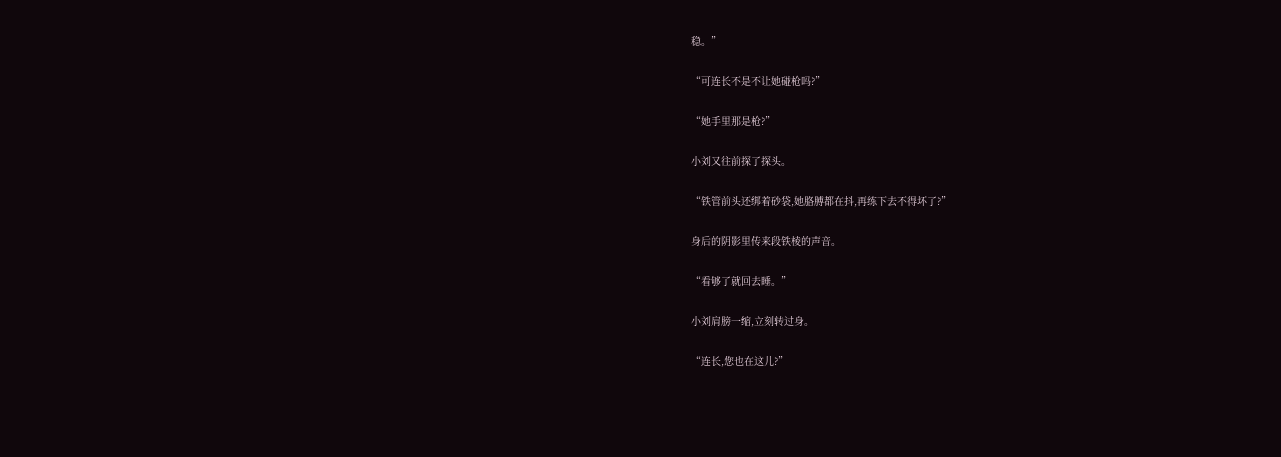稳。”

“可连长不是不让她碰枪吗?”

“她手里那是枪?”

小刘又往前探了探头。

“铁管前头还绑着砂袋,她胳膊都在抖,再练下去不得坏了?”

身后的阴影里传来段铁棱的声音。

“看够了就回去睡。”

小刘肩膀一缩,立刻转过身。

“连长,您也在这儿?”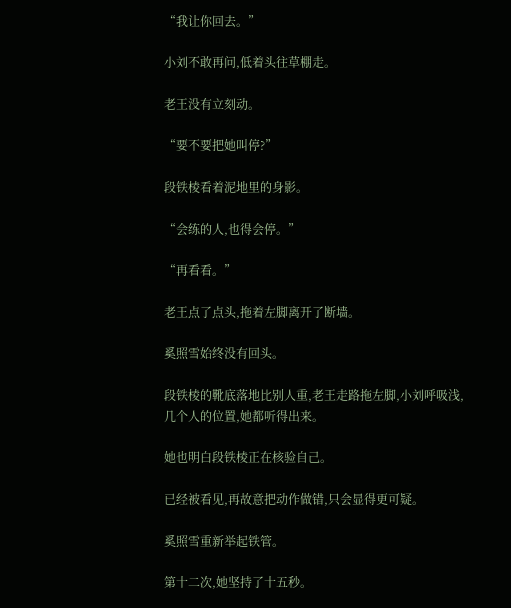“我让你回去。”

小刘不敢再问,低着头往草棚走。

老王没有立刻动。

“要不要把她叫停?”

段铁棱看着泥地里的身影。

“会练的人,也得会停。”

“再看看。”

老王点了点头,拖着左脚离开了断墙。

奚照雪始终没有回头。

段铁棱的靴底落地比别人重,老王走路拖左脚,小刘呼吸浅,几个人的位置,她都听得出来。

她也明白段铁棱正在核验自己。

已经被看见,再故意把动作做错,只会显得更可疑。

奚照雪重新举起铁管。

第十二次,她坚持了十五秒。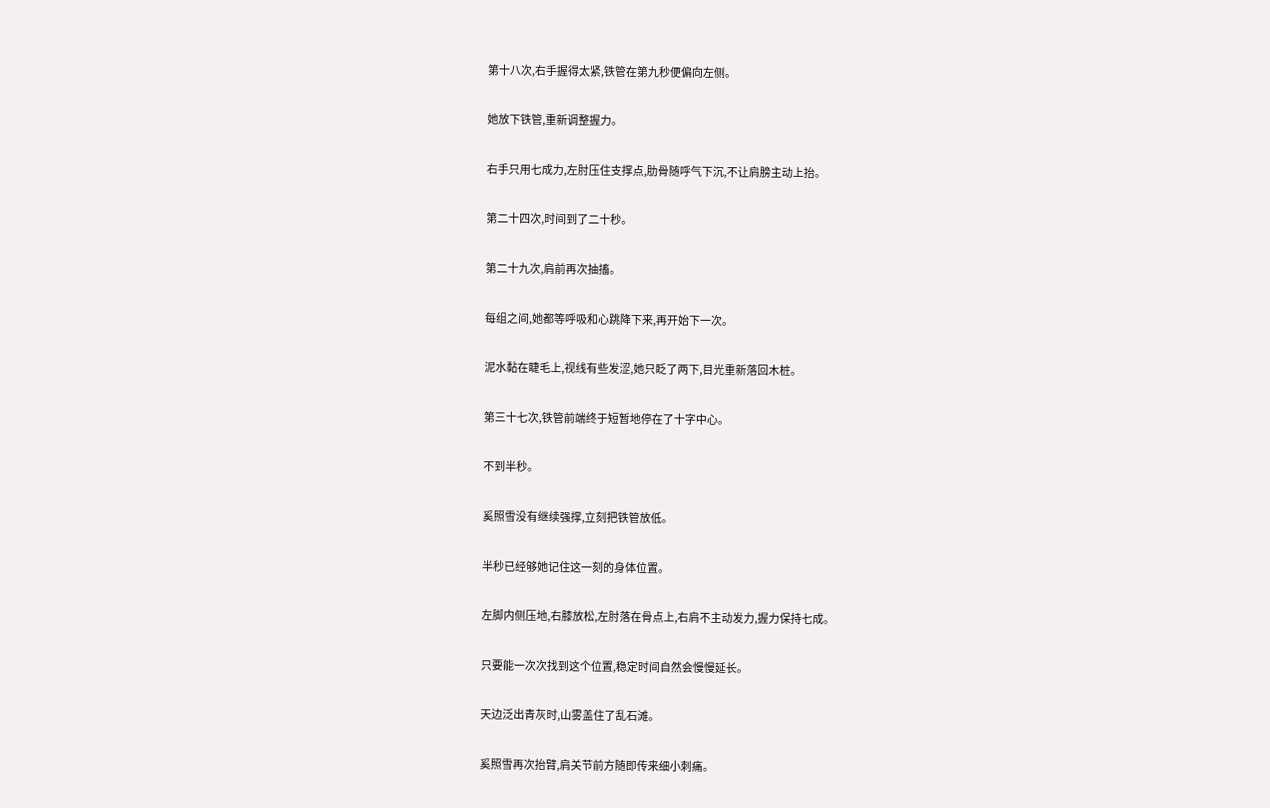第十八次,右手握得太紧,铁管在第九秒便偏向左侧。

她放下铁管,重新调整握力。

右手只用七成力,左肘压住支撑点,肋骨随呼气下沉,不让肩膀主动上抬。

第二十四次,时间到了二十秒。

第二十九次,肩前再次抽搐。

每组之间,她都等呼吸和心跳降下来,再开始下一次。

泥水黏在睫毛上,视线有些发涩,她只眨了两下,目光重新落回木桩。

第三十七次,铁管前端终于短暂地停在了十字中心。

不到半秒。

奚照雪没有继续强撑,立刻把铁管放低。

半秒已经够她记住这一刻的身体位置。

左脚内侧压地,右膝放松,左肘落在骨点上,右肩不主动发力,握力保持七成。

只要能一次次找到这个位置,稳定时间自然会慢慢延长。

天边泛出青灰时,山雾盖住了乱石滩。

奚照雪再次抬臂,肩关节前方随即传来细小刺痛。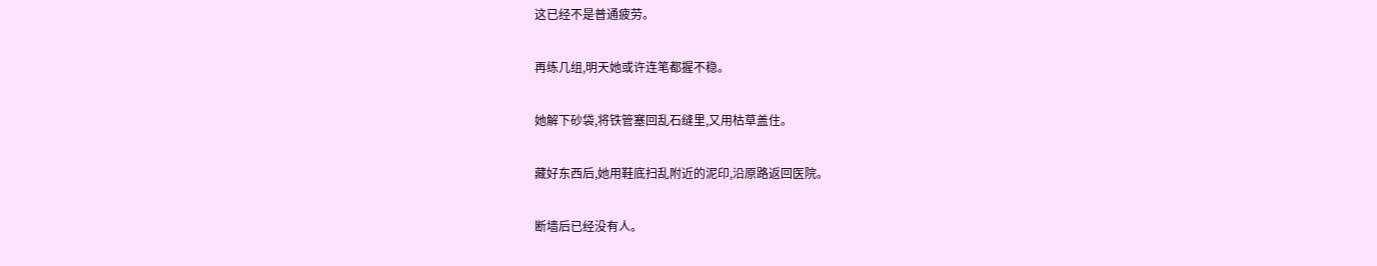这已经不是普通疲劳。

再练几组,明天她或许连笔都握不稳。

她解下砂袋,将铁管塞回乱石缝里,又用枯草盖住。

藏好东西后,她用鞋底扫乱附近的泥印,沿原路返回医院。

断墙后已经没有人。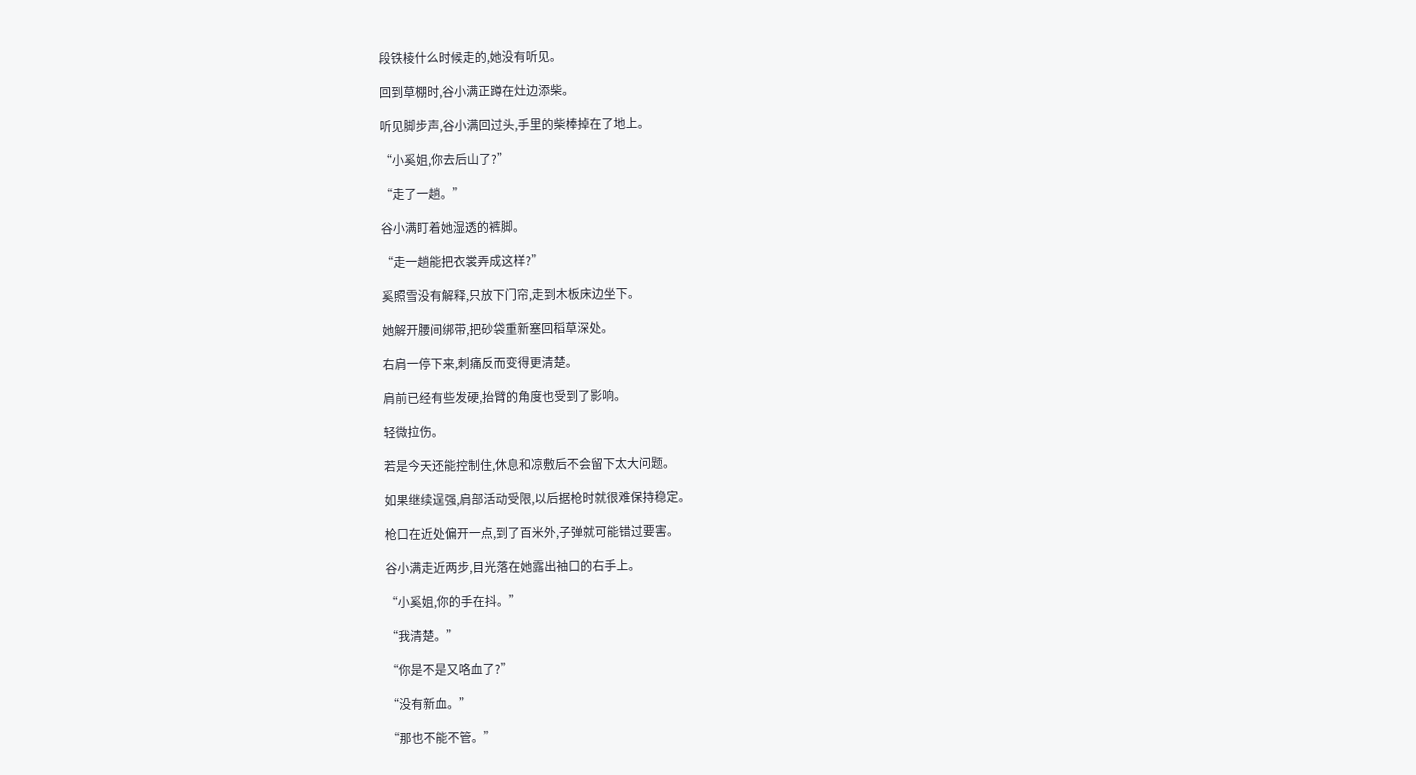段铁棱什么时候走的,她没有听见。

回到草棚时,谷小满正蹲在灶边添柴。

听见脚步声,谷小满回过头,手里的柴棒掉在了地上。

“小奚姐,你去后山了?”

“走了一趟。”

谷小满盯着她湿透的裤脚。

“走一趟能把衣裳弄成这样?”

奚照雪没有解释,只放下门帘,走到木板床边坐下。

她解开腰间绑带,把砂袋重新塞回稻草深处。

右肩一停下来,刺痛反而变得更清楚。

肩前已经有些发硬,抬臂的角度也受到了影响。

轻微拉伤。

若是今天还能控制住,休息和凉敷后不会留下太大问题。

如果继续逞强,肩部活动受限,以后据枪时就很难保持稳定。

枪口在近处偏开一点,到了百米外,子弹就可能错过要害。

谷小满走近两步,目光落在她露出袖口的右手上。

“小奚姐,你的手在抖。”

“我清楚。”

“你是不是又咯血了?”

“没有新血。”

“那也不能不管。”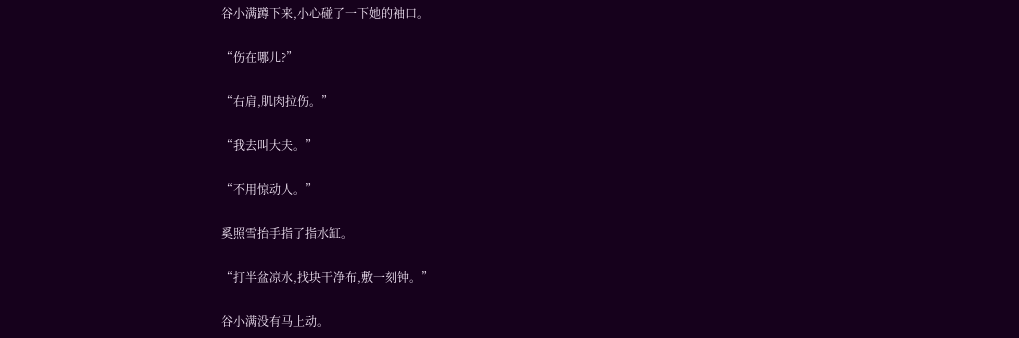谷小满蹲下来,小心碰了一下她的袖口。

“伤在哪儿?”

“右肩,肌肉拉伤。”

“我去叫大夫。”

“不用惊动人。”

奚照雪抬手指了指水缸。

“打半盆凉水,找块干净布,敷一刻钟。”

谷小满没有马上动。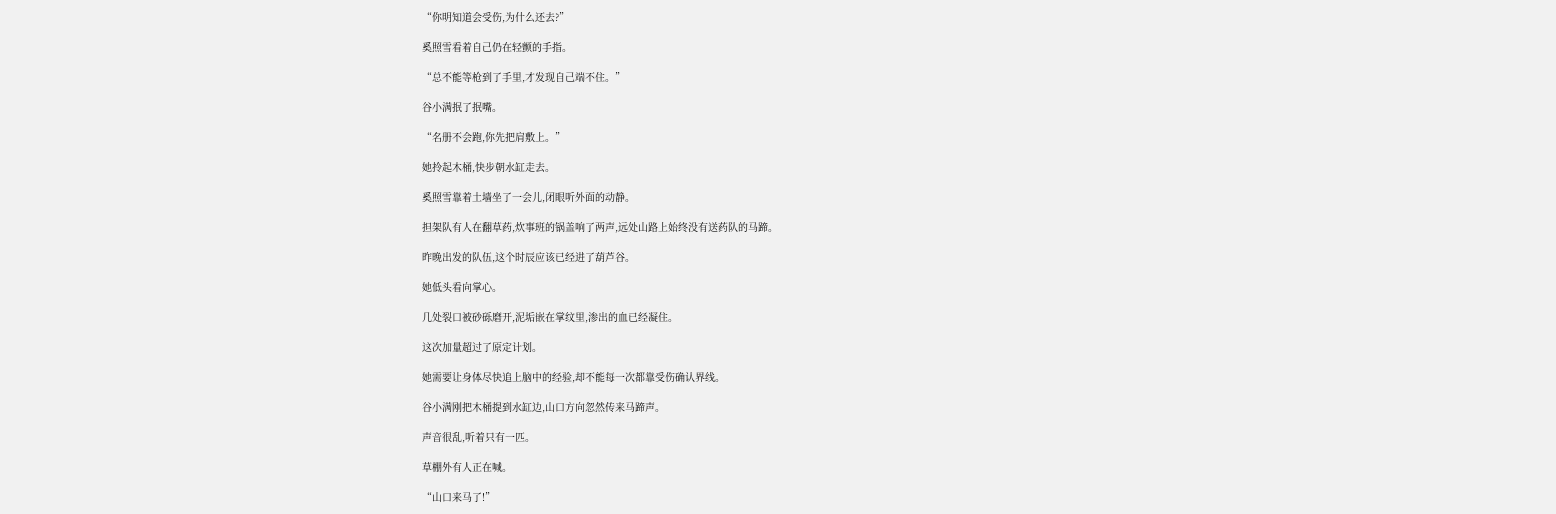“你明知道会受伤,为什么还去?”

奚照雪看着自己仍在轻颤的手指。

“总不能等枪到了手里,才发现自己端不住。”

谷小满抿了抿嘴。

“名册不会跑,你先把肩敷上。”

她拎起木桶,快步朝水缸走去。

奚照雪靠着土墙坐了一会儿,闭眼听外面的动静。

担架队有人在翻草药,炊事班的锅盖响了两声,远处山路上始终没有送药队的马蹄。

昨晚出发的队伍,这个时辰应该已经进了葫芦谷。

她低头看向掌心。

几处裂口被砂砾磨开,泥垢嵌在掌纹里,渗出的血已经凝住。

这次加量超过了原定计划。

她需要让身体尽快追上脑中的经验,却不能每一次都靠受伤确认界线。

谷小满刚把木桶提到水缸边,山口方向忽然传来马蹄声。

声音很乱,听着只有一匹。

草棚外有人正在喊。

“山口来马了!”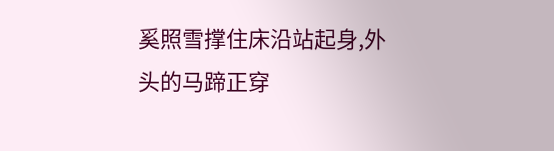奚照雪撑住床沿站起身,外头的马蹄正穿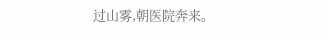过山雾,朝医院奔来。